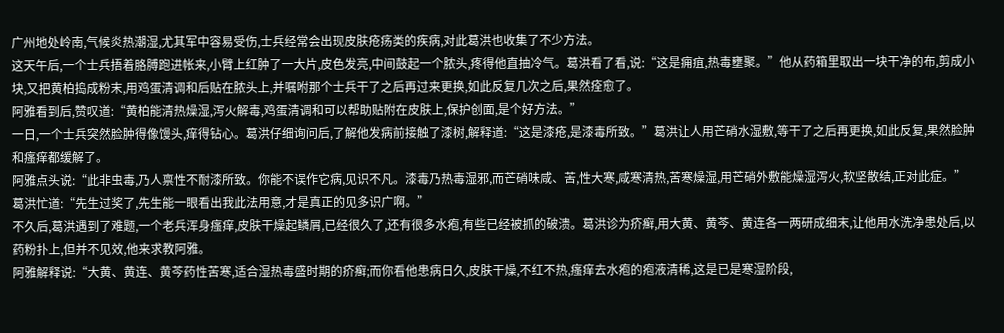广州地处岭南,气候炎热潮湿,尤其军中容易受伤,士兵经常会出现皮肤疮疡类的疾病,对此葛洪也收集了不少方法。
这天午后,一个士兵捂着胳膊跑进帐来,小臂上红肿了一大片,皮色发亮,中间鼓起一个脓头,疼得他直抽冷气。葛洪看了看,说:“这是痈疽,热毒壅聚。”他从药箱里取出一块干净的布,剪成小块,又把黄柏捣成粉末,用鸡蛋清调和后贴在脓头上,并嘱咐那个士兵干了之后再过来更换,如此反复几次之后,果然痊愈了。
阿雅看到后,赞叹道:“黄柏能清热燥湿,泻火解毒,鸡蛋清调和可以帮助贴附在皮肤上,保护创面,是个好方法。”
一日,一个士兵突然脸肿得像馒头,痒得钻心。葛洪仔细询问后,了解他发病前接触了漆树,解释道:“这是漆疮,是漆毒所致。”葛洪让人用芒硝水湿敷,等干了之后再更换,如此反复,果然脸肿和瘙痒都缓解了。
阿雅点头说:“此非虫毒,乃人禀性不耐漆所致。你能不误作它病,见识不凡。漆毒乃热毒湿邪,而芒硝味咸、苦,性大寒,咸寒清热,苦寒燥湿,用芒硝外敷能燥湿泻火,软坚散结,正对此症。”
葛洪忙道:“先生过奖了,先生能一眼看出我此法用意,才是真正的见多识广啊。”
不久后,葛洪遇到了难题,一个老兵浑身瘙痒,皮肤干燥起鳞屑,已经很久了,还有很多水疱,有些已经被抓的破溃。葛洪诊为疥癣,用大黄、黄芩、黄连各一两研成细末,让他用水洗净患处后,以药粉扑上,但并不见效,他来求教阿雅。
阿雅解释说:“大黄、黄连、黄芩药性苦寒,适合湿热毒盛时期的疥癣;而你看他患病日久,皮肤干燥,不红不热,瘙痒去水疱的疱液清稀,这是已是寒湿阶段,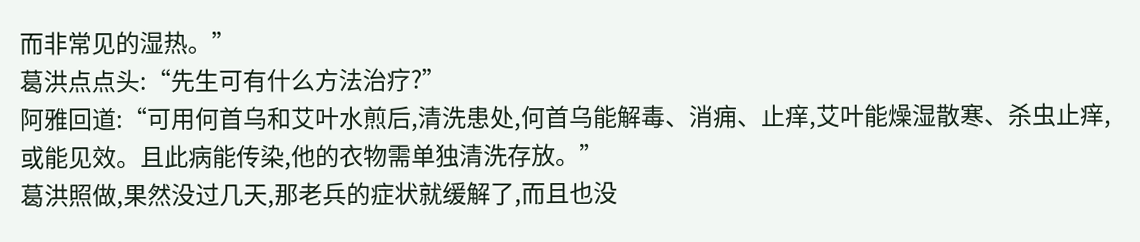而非常见的湿热。”
葛洪点点头:“先生可有什么方法治疗?”
阿雅回道:“可用何首乌和艾叶水煎后,清洗患处,何首乌能解毒、消痈、止痒,艾叶能燥湿散寒、杀虫止痒,或能见效。且此病能传染,他的衣物需单独清洗存放。”
葛洪照做,果然没过几天,那老兵的症状就缓解了,而且也没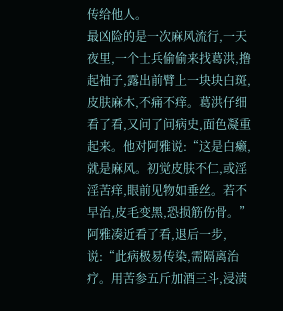传给他人。
最凶险的是一次麻风流行,一天夜里,一个士兵偷偷来找葛洪,撸起袖子,露出前臂上一块块白斑,皮肤麻木,不痛不痒。葛洪仔细看了看,又问了问病史,面色凝重起来。他对阿雅说:“这是白癞,就是麻风。初觉皮肤不仁,或淫淫苦痒,眼前见物如垂丝。若不早治,皮毛变黑,恐损筋伤骨。”阿雅凑近看了看,退后一步,说:“此病极易传染,需隔离治疗。用苦参五斤加酒三斗,浸渍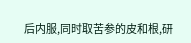后内服,同时取苦参的皮和根,研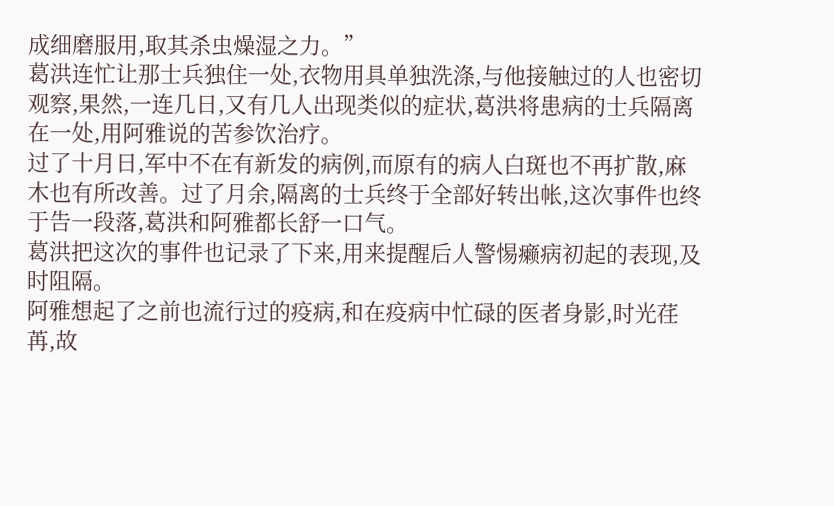成细磨服用,取其杀虫燥湿之力。”
葛洪连忙让那士兵独住一处,衣物用具单独洗涤,与他接触过的人也密切观察,果然,一连几日,又有几人出现类似的症状,葛洪将患病的士兵隔离在一处,用阿雅说的苦参饮治疗。
过了十月日,军中不在有新发的病例,而原有的病人白斑也不再扩散,麻木也有所改善。过了月余,隔离的士兵终于全部好转出帐,这次事件也终于告一段落,葛洪和阿雅都长舒一口气。
葛洪把这次的事件也记录了下来,用来提醒后人警惕癞病初起的表现,及时阻隔。
阿雅想起了之前也流行过的疫病,和在疫病中忙碌的医者身影,时光荏苒,故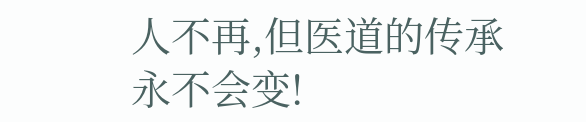人不再,但医道的传承永不会变!